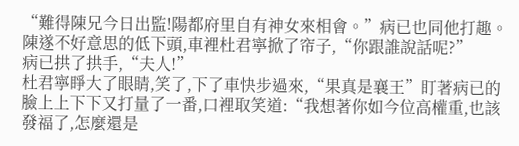“難得陳兄今日出監!陽都府里自有神女來相會。”病已也同他打趣。
陳遂不好意思的低下頭,車裡杜君寧掀了帘子,“你跟誰說話呢?”
病已拱了拱手,“夫人!”
杜君寧睜大了眼睛,笑了,下了車快步過來,“果真是襄王”盯著病已的臉上上下下又打量了一番,口裡取笑道:“我想著你如今位高權重,也該發福了,怎麼還是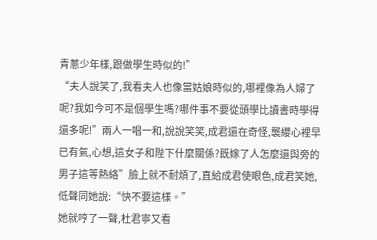青蔥少年樣,跟做學生時似的!”
“夫人說笑了,我看夫人也像當姑娘時似的,哪裡像為人婦了呢?我如今可不是個學生嗎?哪件事不要從頭學比讀書時學得還多呢!”兩人一唱一和,說說笑笑,成君還在奇怪,襲纓心裡早已有氣,心想,這女子和陛下什麼關係?既嫁了人怎麼還與旁的男子這等熱絡”臉上就不耐煩了,直給成君使眼色,成君笑她,低聲同她說:“快不要這樣。”
她就哼了一聲,杜君寧又看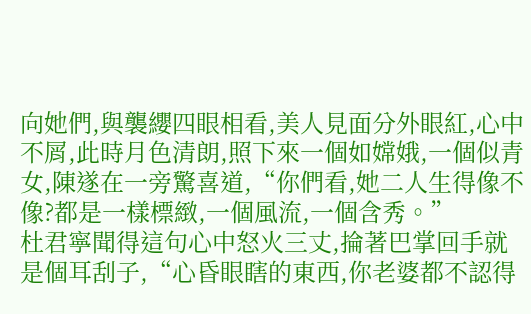向她們,與襲纓四眼相看,美人見面分外眼紅,心中不屑,此時月色清朗,照下來一個如嫦娥,一個似青女,陳遂在一旁驚喜道,“你們看,她二人生得像不像?都是一樣標緻,一個風流,一個含秀。”
杜君寧聞得這句心中怒火三丈,掄著巴掌回手就是個耳刮子,“心昏眼瞎的東西,你老婆都不認得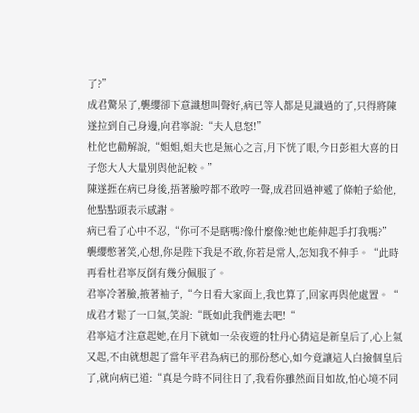了?”
成君驚呆了,襲纓卻下意識想叫聲好,病已等人都是見識過的了,只得將陳遂拉到自己身邊,向君寧說:“夫人息怒!”
杜佗也勸解說,“姐姐,姐夫也是無心之言,月下恍了眼,今日彭祖大喜的日子您大人大量別與他記較。”
陳遂捱在病已身後,捂著臉哼都不敢哼一聲,成君回過神遞了條帕子給他,他點點頭表示感謝。
病已看了心中不忍,“你可不是瞎嗎?像什麼像?她也能伸起手打我嗎?”
襲纓憋著笑,心想,你是陛下我是不敢,你若是常人,怎知我不伸手。“此時再看杜君寧反倒有幾分佩服了。
君寧冷著臉,掖著袖子,“今日看大家面上,我也算了,回家再與他處置。“
成君才鬆了一口氣,笑說:“既如此我們進去吧!“
君寧這才注意起她,在月下就如一朵夜遊的牡丹心猜這是新皇后了,心上氣又起,不由就想起了當年平君為病已的那份愁心,如今竟讓這人白撿個皇后了,就向病已道:“真是今時不同往日了,我看你雖然面目如故,怕心境不同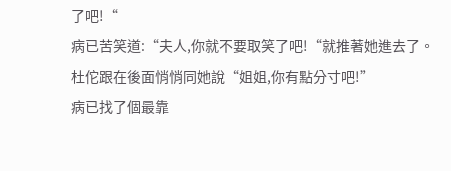了吧!“
病已苦笑道:“夫人,你就不要取笑了吧!“就推著她進去了。
杜佗跟在後面悄悄同她說“姐姐,你有點分寸吧!”
病已找了個最靠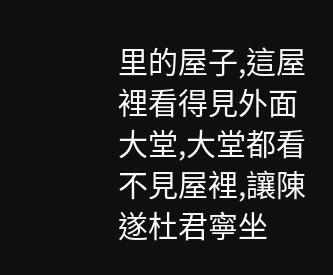里的屋子,這屋裡看得見外面大堂,大堂都看不見屋裡,讓陳遂杜君寧坐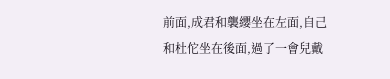前面,成君和襲纓坐在左面,自己和杜佗坐在後面,過了一會兒戴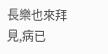長樂也來拜見,病已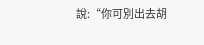說:“你可別出去胡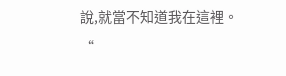說,就當不知道我在這裡。“